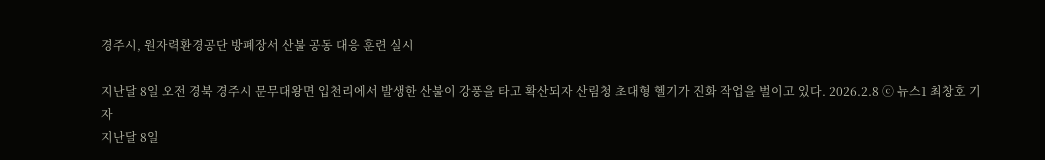경주시, 원자력환경공단 방폐장서 산불 공동 대응 훈련 실시

지난달 8일 오전 경북 경주시 문무대왕면 입천리에서 발생한 산불이 강풍을 타고 확산되자 산림청 초대형 헬기가 진화 작업을 벌이고 있다. 2026.2.8 ⓒ 뉴스1 최창호 기자
지난달 8일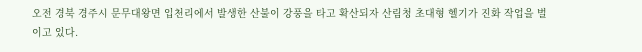오전 경북 경주시 문무대왕면 입천리에서 발생한 산불이 강풍을 타고 확산되자 산림청 초대형 헬기가 진화 작업을 벌이고 있다.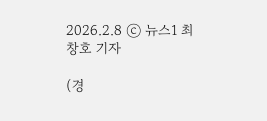2026.2.8 ⓒ 뉴스1 최창호 기자

(경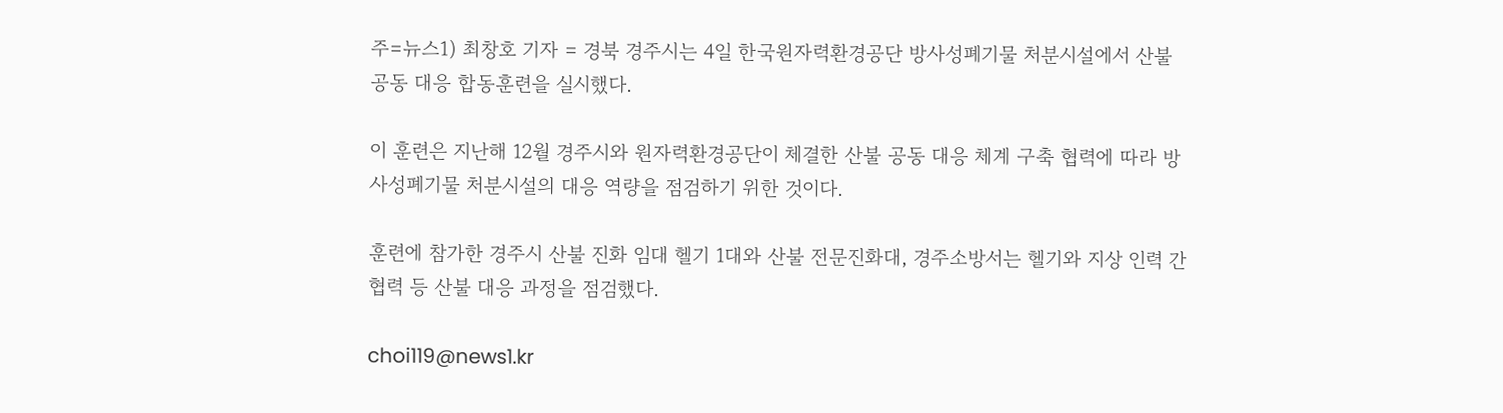주=뉴스1) 최창호 기자 = 경북 경주시는 4일 한국원자력환경공단 방사성폐기물 처분시설에서 산불 공동 대응 합동훈련을 실시했다.

이 훈련은 지난해 12월 경주시와 원자력환경공단이 체결한 산불 공동 대응 체계 구축 협력에 따라 방사성폐기물 처분시설의 대응 역량을 점검하기 위한 것이다.

훈련에 참가한 경주시 산불 진화 임대 헬기 1대와 산불 전문진화대, 경주소방서는 헬기와 지상 인력 간 협력 등 산불 대응 과정을 점검했다.

choi119@news1.kr